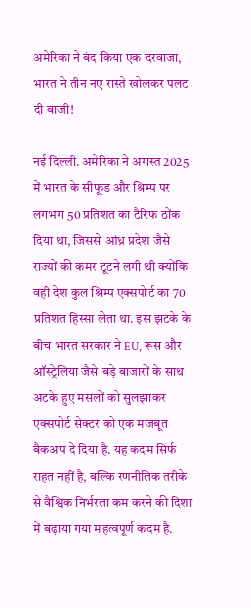अमेरिका ने बंद किया एक दरवाजा, भारत ने तीन नए रास्ते खोलकर पलट दी बाजी!

नई दिल्ली. अमेरिका ने अगस्त 2025 में भारत के सीफूड और श्रिम्प पर लगभग 50 प्रतिशत का टैरिफ ठोंक दिया था, जिससे आंध्र प्रदेश जैसे राज्यों की कमर टूटने लगी थी क्योंकि वही देश कुल श्रिम्प एक्सपोर्ट का 70 प्रतिशत हिस्सा लेता था. इस झटके के बीच भारत सरकार ने EU, रूस और ऑस्ट्रेलिया जैसे बड़े बाजारों के साथ अटके हुए मसलों को सुलझाकर एक्सपोर्ट सेक्टर को एक मजबूत बैकअप दे दिया है. यह कदम सिर्फ राहत नहीं है, बल्कि रणनीतिक तरीके से वैश्विक निर्भरता कम करने की दिशा में बढ़ाया गया महत्वपूर्ण कदम है.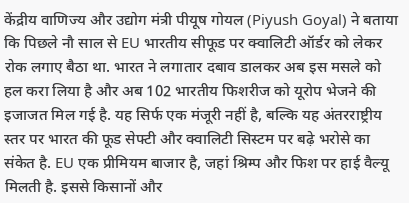केंद्रीय वाणिज्य और उद्योग मंत्री पीयूष गोयल (Piyush Goyal) ने बताया कि पिछले नौ साल से EU भारतीय सीफूड पर क्वालिटी ऑर्डर को लेकर रोक लगाए बैठा था. भारत ने लगातार दबाव डालकर अब इस मसले को हल करा लिया है और अब 102 भारतीय फिशरीज को यूरोप भेजने की इजाजत मिल गई है. यह सिर्फ एक मंजूरी नहीं है, बल्कि यह अंतरराष्ट्रीय स्तर पर भारत की फूड सेफ्टी और क्वालिटी सिस्टम पर बढ़े भरोसे का संकेत है. EU एक प्रीमियम बाजार है, जहां श्रिम्प और फिश पर हाई वैल्यू मिलती है. इससे किसानों और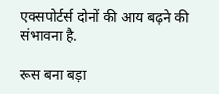एक्सपोर्टर्स दोनों की आय बढ़ने की संभावना है.

रूस बना बड़ा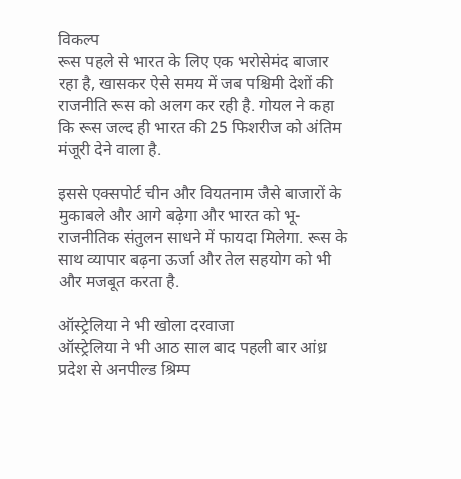विकल्प
रूस पहले से भारत के लिए एक भरोसेमंद बाजार रहा है, खासकर ऐसे समय में जब पश्चिमी देशों की राजनीति रूस को अलग कर रही है. गोयल ने कहा कि रूस जल्द ही भारत की 25 फिशरीज को अंतिम मंजूरी देने वाला है.

इससे एक्सपोर्ट चीन और वियतनाम जैसे बाजारों के मुकाबले और आगे बढ़ेगा और भारत को भू-राजनीतिक संतुलन साधने में फायदा मिलेगा. रूस के साथ व्यापार बढ़ना ऊर्जा और तेल सहयोग को भी और मजबूत करता है.

ऑस्ट्रेलिया ने भी खोला दरवाजा
ऑस्ट्रेलिया ने भी आठ साल बाद पहली बार आंध्र प्रदेश से अनपील्ड श्रिम्प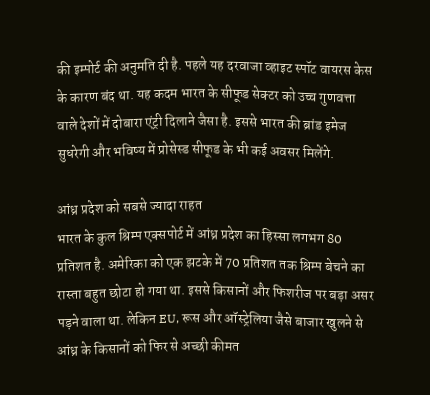की इम्पोर्ट की अनुमति दी है. पहले यह दरवाजा व्हाइट स्पॉट वायरस केस के कारण बंद था. यह कदम भारत के सीफूड सेक्टर को उच्च गुणवत्ता वाले देशों में दोबारा एंट्री दिलाने जैसा है. इससे भारत की ब्रांड इमेज सुधरेगी और भविष्य में प्रोसेस्ड सीफूड के भी कई अवसर मिलेंगे.

आंध्र प्रदेश को सबसे ज्यादा राहत
भारत के कुल श्रिम्प एक्सपोर्ट में आंध्र प्रदेश का हिस्सा लगभग 80 प्रतिशत है. अमेरिका को एक झटके में 70 प्रतिशत तक श्रिम्प बेचने का रास्ता बहुत छोटा हो गया था. इससे किसानों और फिशरीज पर बड़ा असर पड़ने वाला था. लेकिन EU, रूस और ऑस्ट्रेलिया जैसे बाजार खुलने से आंध्र के किसानों को फिर से अच्छी कीमत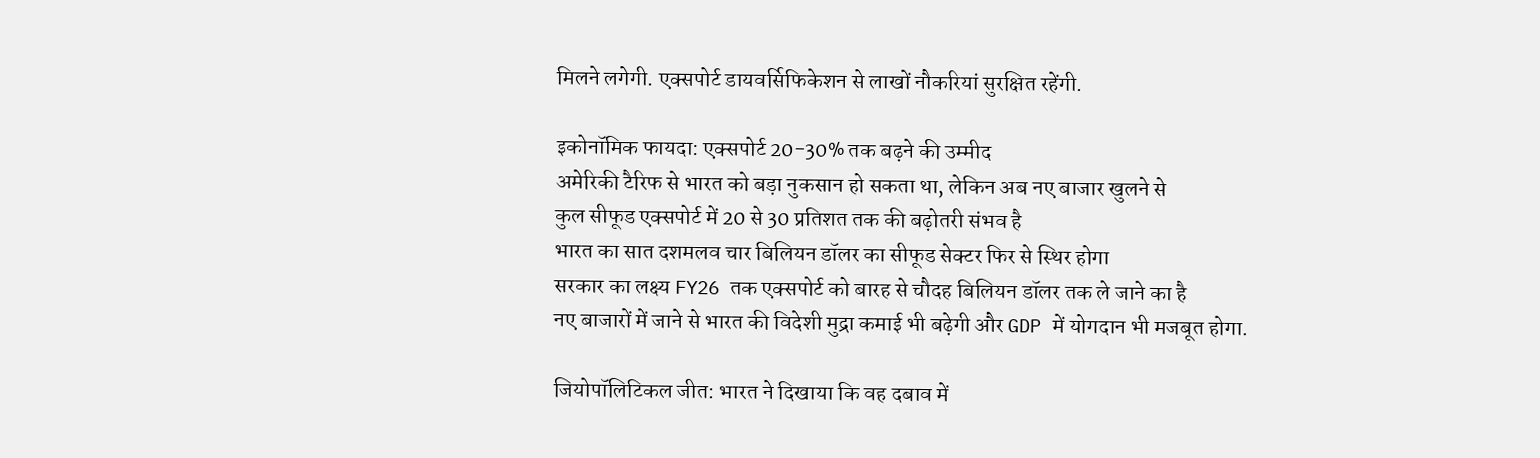मिलने लगेगी. एक्सपोर्ट डायवर्सिफिकेशन से लाखों नौकरियां सुरक्षित रहेंगी.

इकोनॉमिक फायदा: एक्सपोर्ट 20-30% तक बढ़ने की उम्मीद
अमेरिकी टैरिफ से भारत को बड़ा नुकसान हो सकता था, लेकिन अब नए बाजार खुलने से
कुल सीफूड एक्सपोर्ट में 20 से 30 प्रतिशत तक की बढ़ोतरी संभव है
भारत का सात दशमलव चार बिलियन डॉलर का सीफूड सेक्टर फिर से स्थिर होगा
सरकार का लक्ष्य FY26 तक एक्सपोर्ट को बारह से चौदह बिलियन डॉलर तक ले जाने का है
नए बाजारों में जाने से भारत की विदेशी मुद्रा कमाई भी बढ़ेगी और GDP में योगदान भी मजबूत होगा.

जियोपॉलिटिकल जीत: भारत ने दिखाया कि वह दबाव में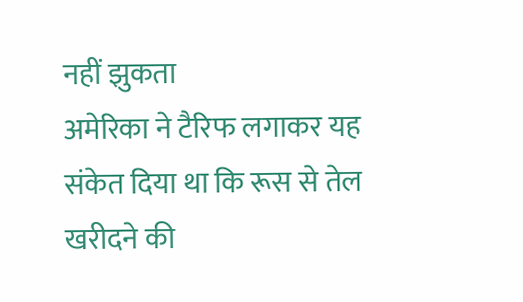नहीं झुकता
अमेरिका ने टैरिफ लगाकर यह संकेत दिया था कि रूस से तेल खरीदने की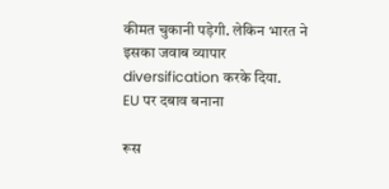कीमत चुकानी पड़ेगी. लेकिन भारत ने इसका जवाब व्यापार diversification करके दिया.
EU पर दबाव बनाना

रूस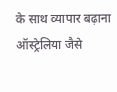के साथ व्यापार बढ़ाना
ऑस्ट्रेलिया जैसे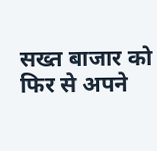सख्त बाजार को फिर से अपने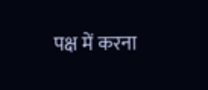पक्ष में करना